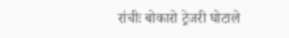रांचीः बोकारो ट्रेजरी घोटाले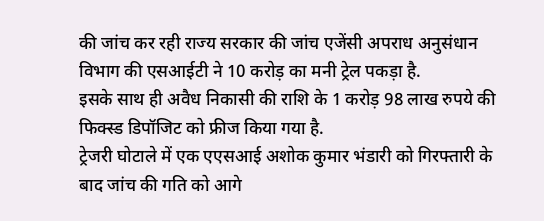की जांच कर रही राज्य सरकार की जांच एजेंसी अपराध अनुसंधान विभाग की एसआईटी ने 10 करोड़ का मनी ट्रेल पकड़ा है.
इसके साथ ही अवैध निकासी की राशि के 1 करोड़ 98 लाख रुपये की फिक्स्ड डिपॉजिट को फ्रीज किया गया है.
ट्रेजरी घोटाले में एक एएसआई अशोक कुमार भंडारी को गिरफ्तारी के बाद जांच की गति को आगे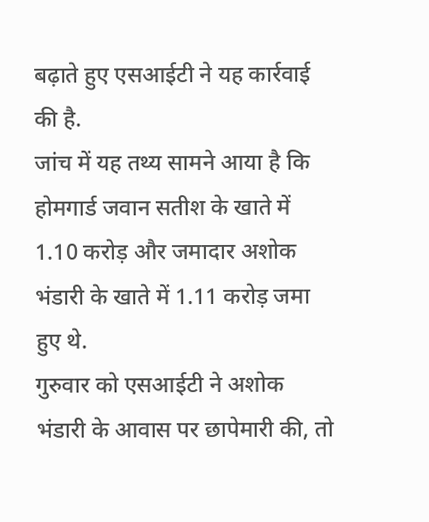बढ़ाते हुए एसआईटी ने यह कार्रवाई की है.
जांच में यह तथ्य सामने आया है कि होमगार्ड जवान सतीश के खाते में 1.10 करोड़ और जमादार अशोक भंडारी के खाते में 1.11 करोड़ जमा हुए थे.
गुरुवार को एसआईटी ने अशोक भंडारी के आवास पर छापेमारी की, तो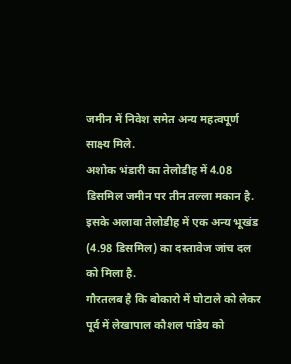जमीन में निवेश समेत अन्य महत्वपूर्ण साक्ष्य मिले.
अशोक भंडारी का तेलोडीह में 4.08 डिसमिल जमीन पर तीन तल्ला मकान है. इसके अलावा तेलोडीह में एक अन्य भूखंड (4.98 डिसमिल) का दस्तावेज जांच दल को मिला है.
गौरतलब है कि बोकारो में घोटाले को लेकर पूर्व में लेखापाल कौशल पांडेय को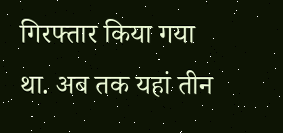गिरफ्तार किया गया था. अब तक यहां तीन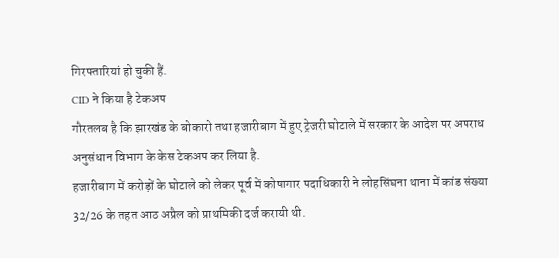गिरफ्तारियां हो चुकी हैं.
CID ने किया है टेकअप
गौरतलब है कि झारखंड के बोकारो तथा हजारीबाग में हुए ट्रेजरी घोटाले में सरकार के आदेश पर अपराध अनुसंधान विभाग के केस टेकअप कर लिया है.
हजारीबाग में करोड़ों के घोटाले को लेकर पूर्व में कोषागार पदाधिकारी ने लोहसिंघना थाना में कांड संख्या 32/26 के तहत आठ अप्रैल को प्राथमिकी दर्ज करायी थी.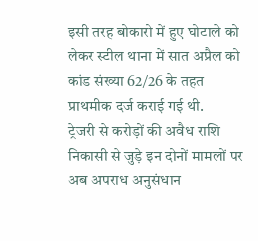इसी तरह बोकारो में हुए घोटाले को लेकर स्टील थाना में सात अप्रैल को कांड संख्या 62/26 के तहत प्राथमीक दर्ज कराई गई थी.
ट्रेजरी से करोड़ों की अवैध राशि निकासी से जुड़े इन दोनों मामलों पर अब अपराध अनुसंधान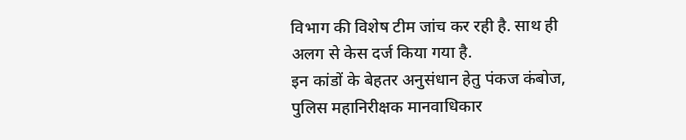विभाग की विशेष टीम जांच कर रही है. साथ ही अलग से केस दर्ज किया गया है.
इन कांडों के बेहतर अनुसंधान हेतु पंकज कंबोज, पुलिस महानिरीक्षक मानवाधिकार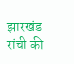झारखंड रांची की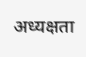अध्यक्षता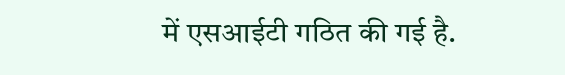में एसआईटी गठित की गई है.